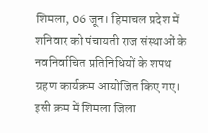शिमला, 06 जून। हिमाचल प्रदेश में शनिवार को पंचायती राज संस्थाओं के नवनिर्वाचित प्रतिनिधियों के शपथ ग्रहण कार्यक्रम आयोजित किए गए। इसी क्रम में शिमला जिला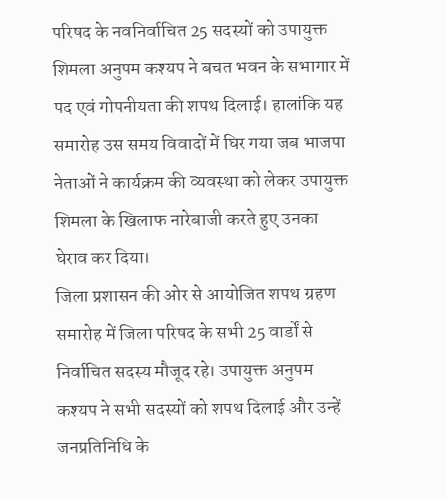परिषद के नवनिर्वाचित 25 सदस्यों को उपायुक्त शिमला अनुपम कश्यप ने बचत भवन के सभागार में पद एवं गोपनीयता की शपथ दिलाई। हालांकि यह समारोह उस समय विवादों में घिर गया जब भाजपा नेताओं ने कार्यक्रम की व्यवस्था को लेकर उपायुक्त शिमला के खिलाफ नारेबाजी करते हुए उनका घेराव कर दिया।
जिला प्रशासन की ओर से आयोजित शपथ ग्रहण समारोह में जिला परिषद के सभी 25 वार्डों से निर्वाचित सदस्य मौजूद रहे। उपायुक्त अनुपम कश्यप ने सभी सदस्यों को शपथ दिलाई और उन्हें जनप्रतिनिधि के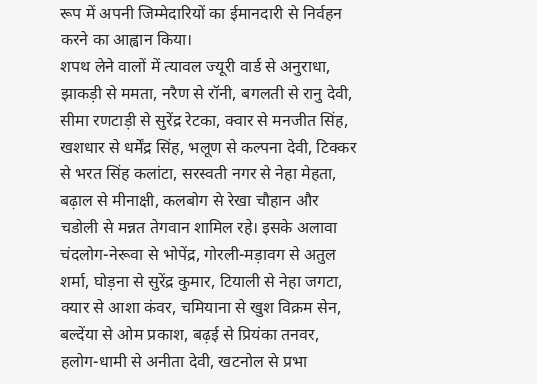रूप में अपनी जिम्मेदारियों का ईमानदारी से निर्वहन करने का आह्वान किया।
शपथ लेने वालों में त्यावल ज्यूरी वार्ड से अनुराधा, झाकड़ी से ममता, नरैण से रॉनी, बगलती से रानु देवी, सीमा रणटाड़ी से सुरेंद्र रेटका, क्वार से मनजीत सिंह, खशधार से धर्मेंद्र सिंह, भलूण से कल्पना देवी, टिक्कर से भरत सिंह कलांटा, सरस्वती नगर से नेहा मेहता, बढ़ाल से मीनाक्षी, कलबोग से रेखा चौहान और चडोली से मन्नत तेगवान शामिल रहे। इसके अलावा चंदलोग-नेरूवा से भोपेंद्र, गोरली-मड़ावग से अतुल शर्मा, घोड़ना से सुरेंद्र कुमार, टियाली से नेहा जगटा, क्यार से आशा कंवर, चमियाना से खुश विक्रम सेन, बल्देंया से ओम प्रकाश, बढ़ई से प्रियंका तनवर, हलोग-धामी से अनीता देवी, खटनोल से प्रभा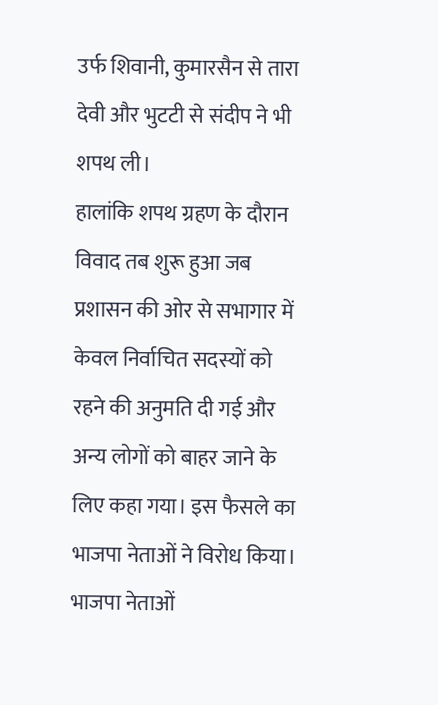उर्फ शिवानी, कुमारसैन से तारा देवी और भुटटी से संदीप ने भी शपथ ली।
हालांकि शपथ ग्रहण के दौरान विवाद तब शुरू हुआ जब प्रशासन की ओर से सभागार में केवल निर्वाचित सदस्यों को रहने की अनुमति दी गई और अन्य लोगों को बाहर जाने के लिए कहा गया। इस फैसले का भाजपा नेताओं ने विरोध किया। भाजपा नेताओं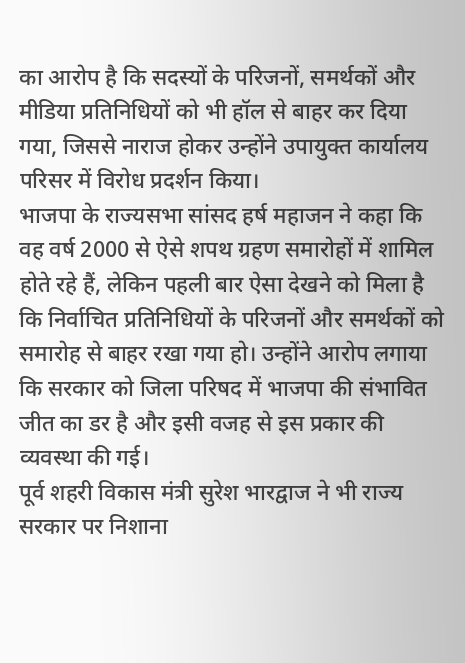का आरोप है कि सदस्यों के परिजनों, समर्थकों और मीडिया प्रतिनिधियों को भी हॉल से बाहर कर दिया गया, जिससे नाराज होकर उन्होंने उपायुक्त कार्यालय परिसर में विरोध प्रदर्शन किया।
भाजपा के राज्यसभा सांसद हर्ष महाजन ने कहा कि वह वर्ष 2000 से ऐसे शपथ ग्रहण समारोहों में शामिल होते रहे हैं, लेकिन पहली बार ऐसा देखने को मिला है कि निर्वाचित प्रतिनिधियों के परिजनों और समर्थकों को समारोह से बाहर रखा गया हो। उन्होंने आरोप लगाया कि सरकार को जिला परिषद में भाजपा की संभावित जीत का डर है और इसी वजह से इस प्रकार की व्यवस्था की गई।
पूर्व शहरी विकास मंत्री सुरेश भारद्वाज ने भी राज्य सरकार पर निशाना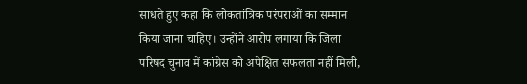साधते हुए कहा कि लोकतांत्रिक परंपराओं का सम्मान किया जाना चाहिए। उन्होंने आरोप लगाया कि जिला परिषद चुनाव में कांग्रेस को अपेक्षित सफलता नहीं मिली,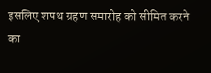इसलिए शपथ ग्रहण समारोह को सीमित करने का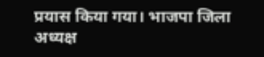प्रयास किया गया। भाजपा जिला अध्यक्ष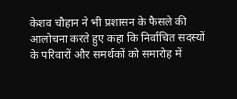केशव चौहान ने भी प्रशासन के फैसले की आलोचना करते हुए कहा कि निर्वाचित सदस्यों के परिवारों और समर्थकों को समारोह में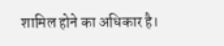शामिल होने का अधिकार है।